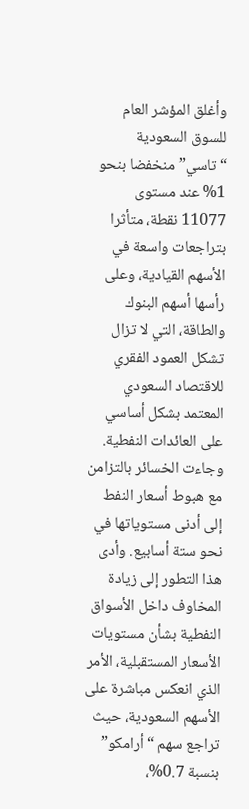وأغلق المؤشر العام للسوق السعودية “تاسي” منخفضا بنحو 1% عند مستوى 11077 نقطة، متأثرا بتراجعات واسعة في الأسهم القيادية، وعلى رأسها أسهم البنوك والطاقة، التي لا تزال تشكل العمود الفقري للاقتصاد السعودي المعتمد بشكل أساسي على العائدات النفطية.
وجاءت الخسائر بالتزامن مع هبوط أسعار النفط إلى أدنى مستوياتها في نحو ستة أسابيع. وأدى هذا التطور إلى زيادة المخاوف داخل الأسواق النفطية بشأن مستويات الأسعار المستقبلية، الأمر الذي انعكس مباشرة على الأسهم السعودية، حيث تراجع سهم “أرامكو” بنسبة 0.7%،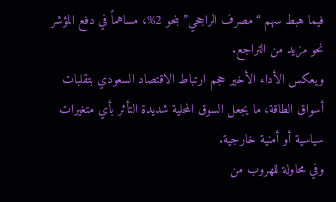فيما هبط سهم “مصرف الراجحي” بنحو 2%، مساهماً في دفع المؤشر نحو مزيد من التراجع.
ويعكس الأداء الأخير حجم ارتباط الاقتصاد السعودي بتقلبات أسواق الطاقة، ما يجعل السوق المحلية شديدة التأثر بأي متغيرات سياسية أو أمنية خارجية.
وفي محاولة للهروب من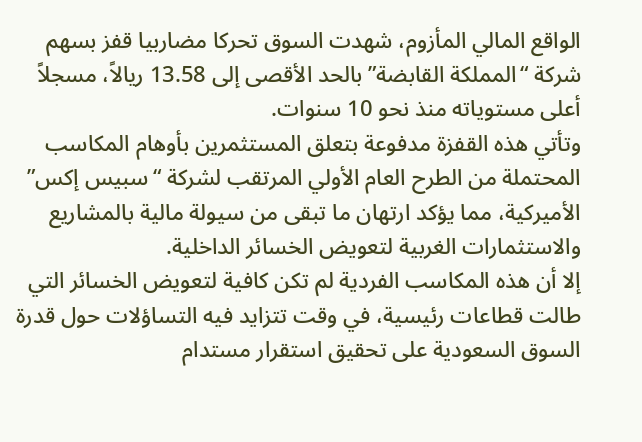الواقع المالي المأزوم، شهدت السوق تحركا مضاربيا قفز بسهم شركة “المملكة القابضة” بالحد الأقصى إلى 13.58 ريالاً، مسجلاً أعلى مستوياته منذ نحو 10 سنوات.
وتأتي هذه القفزة مدفوعة بتعلق المستثمرين بأوهام المكاسب المحتملة من الطرح العام الأولي المرتقب لشركة “سبيس إكس” الأميركية، مما يؤكد ارتهان ما تبقى من سيولة مالية بالمشاريع والاستثمارات الغربية لتعويض الخسائر الداخلية.
إلا أن هذه المكاسب الفردية لم تكن كافية لتعويض الخسائر التي طالت قطاعات رئيسية، في وقت تتزايد فيه التساؤلات حول قدرة السوق السعودية على تحقيق استقرار مستدام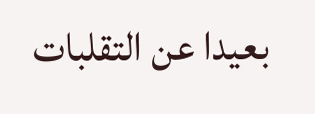بعيدا عن التقلبات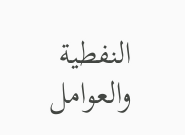النفطية والعوامل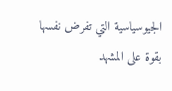الجيوسياسية التي تفرض نفسها بقوة على المشهد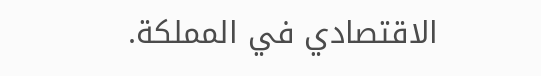الاقتصادي في المملكة.